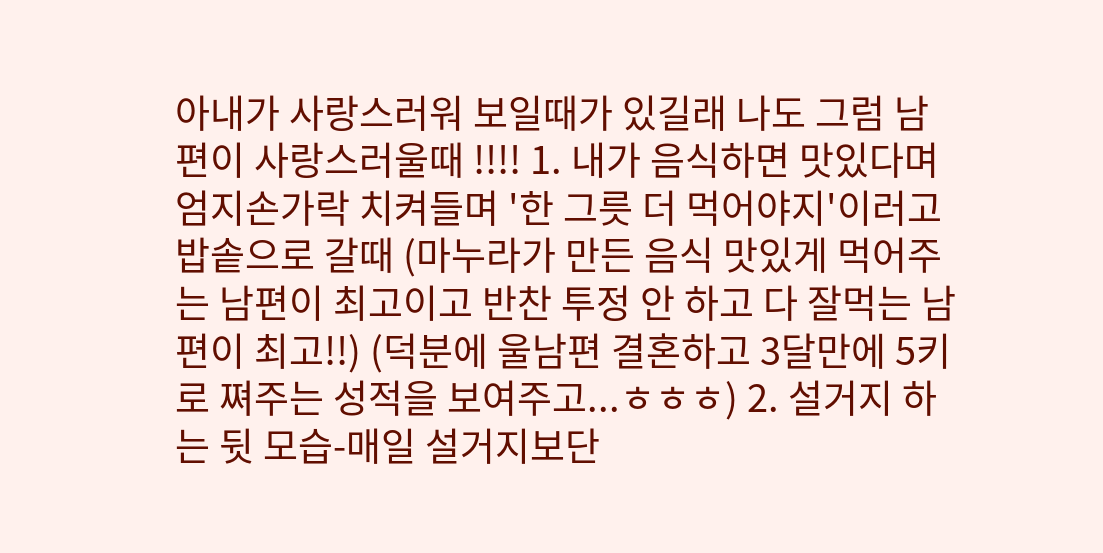아내가 사랑스러워 보일때가 있길래 나도 그럼 남편이 사랑스러울때 !!!! 1. 내가 음식하면 맛있다며 엄지손가락 치켜들며 '한 그릇 더 먹어야지'이러고 밥솥으로 갈때 (마누라가 만든 음식 맛있게 먹어주는 남편이 최고이고 반찬 투정 안 하고 다 잘먹는 남편이 최고!!) (덕분에 울남편 결혼하고 3달만에 5키로 쪄주는 성적을 보여주고...ㅎㅎㅎ) 2. 설거지 하는 뒷 모습-매일 설거지보단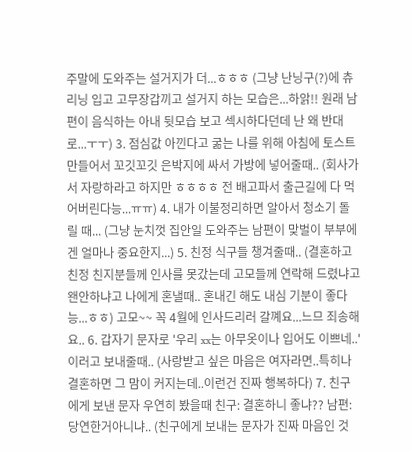주말에 도와주는 설거지가 더...ㅎㅎㅎ (그냥 난닝구(?)에 츄리닝 입고 고무장갑끼고 설거지 하는 모습은...하앍!! 원래 남편이 음식하는 아내 뒷모습 보고 섹시하다던데 난 왜 반대로...ㅜㅜ) 3. 점심값 아낀다고 굶는 나를 위해 아침에 토스트 만들어서 꼬깃꼬깃 은박지에 싸서 가방에 넣어줄때.. (회사가서 자랑하라고 하지만 ㅎㅎㅎㅎ 전 배고파서 출근길에 다 먹어버린다능...ㅠㅠ) 4. 내가 이불정리하면 알아서 청소기 돌릴 때... (그냥 눈치껏 집안일 도와주는 남편이 맞벌이 부부에겐 얼마나 중요한지...) 5. 친정 식구들 챙겨줄때.. (결혼하고 친정 친지분들께 인사를 못갔는데 고모들께 연락해 드렸냐고 왠안하냐고 나에게 혼낼때.. 혼내긴 해도 내심 기분이 좋다능...ㅎㅎ) 고모~~ 꼭 4월에 인사드리러 갈꼐요...느므 죄송해요.. 6. 갑자기 문자로 '우리 xx는 아무옷이나 입어도 이쁘네..'이러고 보내줄때.. (사랑받고 싶은 마음은 여자라면..특히나 결혼하면 그 맘이 커지는데..이런건 진짜 행복하다) 7. 친구에게 보낸 문자 우연히 봤을때 친구: 결혼하니 좋냐?? 남편: 당연한거아니냐.. (친구에게 보내는 문자가 진짜 마음인 것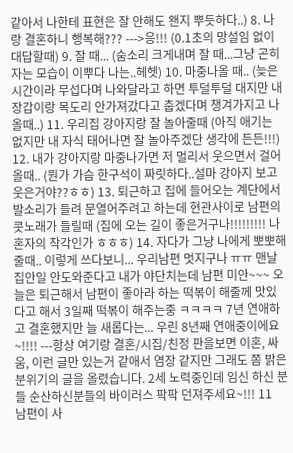같아서 나한테 표현은 잘 안해도 왠지 뿌듯하다..) 8. 나랑 결혼하니 행복해??? --->응!!! (0.1초의 망설임 없이 대답할때) 9. 잘 때... (숨소리 크게내며 잘 때...그냥 곤히 자는 모습이 이뿌다 나는..헤헷) 10. 마중나올 때.. (늦은 시간이라 무섭다며 나와달라고 하면 투덜투덜 대지만 내 장갑이랑 목도리 안가져갔다고 춥겠다며 챙겨가지고 나올때..) 11. 우리집 강아지랑 잘 놀아줄때 (아직 애기는 없지만 내 자식 태어나면 잘 놀아주겠단 생각에 든든!!!) 12. 내가 강아지랑 마중나가면 저 멀리서 웃으면서 걸어올때.. (뭔가 가슴 한구석이 짜릿하다..설마 강아지 보고 웃은거야??ㅎㅎ) 13. 퇴근하고 집에 들어오는 계단에서 발소리가 들려 문열어주려고 하는데 현관사이로 남편의 콧노래가 들릴때 (집에 오는 길이 좋은거구나!!!!!!!!! 나 혼자의 착각인가 ㅎㅎㅎ) 14. 자다가 그냥 나에게 뽀뽀해줄때.. 이렇게 쓰다보니... 우리남편 멋지구나 ㅠㅠ 맨날 집안일 안도와준다고 내가 야단치는데 남편 미안~~~ 오늘은 퇴근해서 남편이 좋아라 하는 떡볶이 해줄께 맛있다고 해서 3일째 떡볶이 해주는중 ㅋㅋㅋㅋ 7년 연애하고 결혼했지만 늘 새롭다는... 우린 8년째 연애중이에요~!!!! ---항상 여기랑 결혼/시집/친정 판을보면 이혼, 싸움, 이런 글만 있는거 같애서 염장 같지만 그래도 쫌 밝은 분위기의 글을 올렸습니다. 2세 노력중인데 임신 하신 분들 순산하신분들의 바이러스 팍팍 던져주세요~!!! 11
남편이 사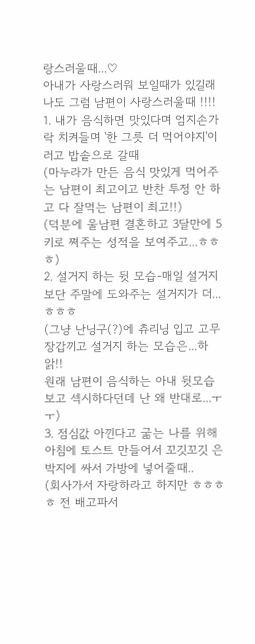랑스러울때...♡
아내가 사랑스러워 보일때가 있길래
나도 그럼 남편이 사랑스러울때 !!!!
1. 내가 음식하면 맛있다며 엄지손가락 치켜들며 '한 그릇 더 먹어야지'이러고 밥솥으로 갈때
(마누라가 만든 음식 맛있게 먹어주는 남편이 최고이고 반찬 투정 안 하고 다 잘먹는 남편이 최고!!)
(덕분에 울남편 결혼하고 3달만에 5키로 쪄주는 성적을 보여주고...ㅎㅎㅎ)
2. 설거지 하는 뒷 모습-매일 설거지보단 주말에 도와주는 설거지가 더...ㅎㅎㅎ
(그냥 난닝구(?)에 츄리닝 입고 고무장갑끼고 설거지 하는 모습은...하앍!!
원래 남편이 음식하는 아내 뒷모습 보고 섹시하다던데 난 왜 반대로...ㅜㅜ)
3. 점심값 아낀다고 굶는 나를 위해 아침에 토스트 만들어서 꼬깃꼬깃 은박지에 싸서 가방에 넣어줄때..
(회사가서 자랑하라고 하지만 ㅎㅎㅎㅎ 전 배고파서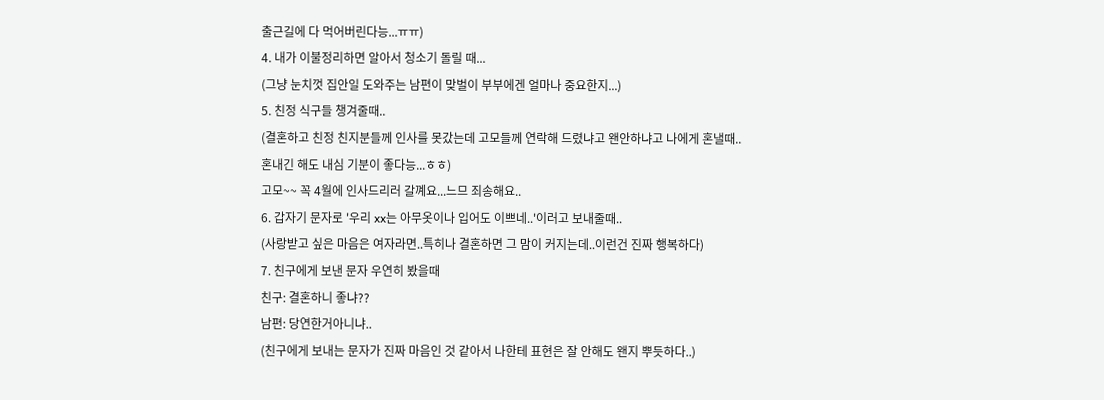출근길에 다 먹어버린다능...ㅠㅠ)
4. 내가 이불정리하면 알아서 청소기 돌릴 때...
(그냥 눈치껏 집안일 도와주는 남편이 맞벌이 부부에겐 얼마나 중요한지...)
5. 친정 식구들 챙겨줄때..
(결혼하고 친정 친지분들께 인사를 못갔는데 고모들께 연락해 드렸냐고 왠안하냐고 나에게 혼낼때..
혼내긴 해도 내심 기분이 좋다능...ㅎㅎ)
고모~~ 꼭 4월에 인사드리러 갈꼐요...느므 죄송해요..
6. 갑자기 문자로 '우리 xx는 아무옷이나 입어도 이쁘네..'이러고 보내줄때..
(사랑받고 싶은 마음은 여자라면..특히나 결혼하면 그 맘이 커지는데..이런건 진짜 행복하다)
7. 친구에게 보낸 문자 우연히 봤을때
친구: 결혼하니 좋냐??
남편: 당연한거아니냐..
(친구에게 보내는 문자가 진짜 마음인 것 같아서 나한테 표현은 잘 안해도 왠지 뿌듯하다..)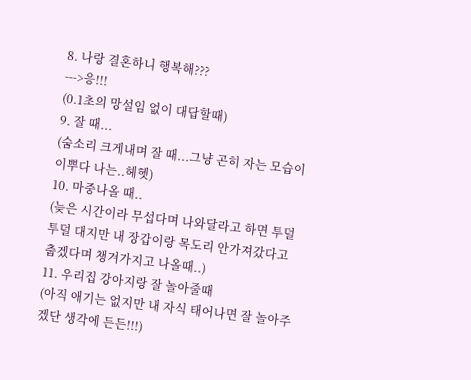8. 나랑 결혼하니 행복해???
--->응!!!
(0.1초의 망설임 없이 대답할때)
9. 잘 때...
(숨소리 크게내며 잘 때...그냥 곤히 자는 모습이 이뿌다 나는..헤헷)
10. 마중나올 때..
(늦은 시간이라 무섭다며 나와달라고 하면 투덜투덜 대지만 내 장갑이랑 목도리 안가져갔다고
춥겠다며 챙겨가지고 나올때..)
11. 우리집 강아지랑 잘 놀아줄때
(아직 애기는 없지만 내 자식 태어나면 잘 놀아주겠단 생각에 든든!!!)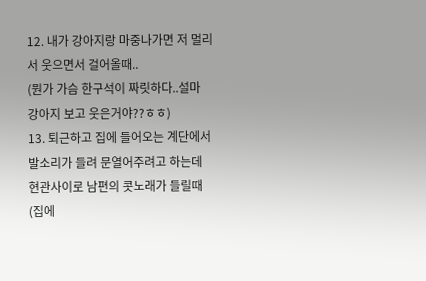12. 내가 강아지랑 마중나가면 저 멀리서 웃으면서 걸어올때..
(뭔가 가슴 한구석이 짜릿하다..설마 강아지 보고 웃은거야??ㅎㅎ)
13. 퇴근하고 집에 들어오는 계단에서 발소리가 들려 문열어주려고 하는데
현관사이로 남편의 콧노래가 들릴때
(집에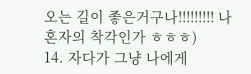오는 길이 좋은거구나!!!!!!!!! 나 혼자의 착각인가 ㅎㅎㅎ)
14. 자다가 그냥 나에게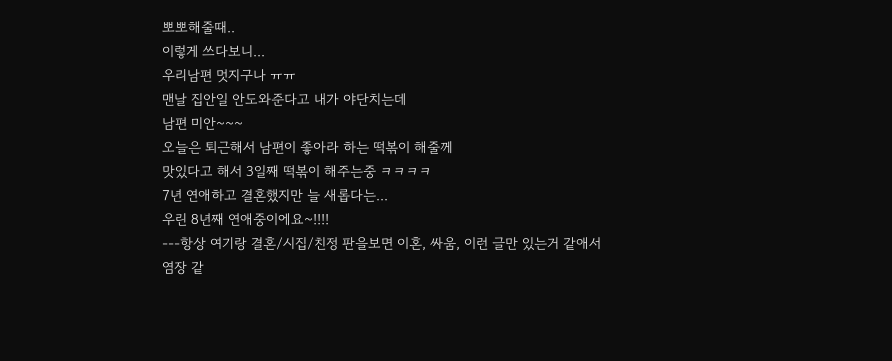뽀뽀해줄때..
이렇게 쓰다보니...
우리남편 멋지구나 ㅠㅠ
맨날 집안일 안도와준다고 내가 야단치는데
남편 미안~~~
오늘은 퇴근해서 남편이 좋아라 하는 떡볶이 해줄께
맛있다고 해서 3일째 떡볶이 해주는중 ㅋㅋㅋㅋ
7년 연애하고 결혼했지만 늘 새롭다는...
우린 8년째 연애중이에요~!!!!
---항상 여기랑 결혼/시집/친정 판을보면 이혼, 싸움, 이런 글만 있는거 같애서
염장 같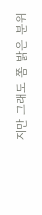지만 그래도 쫌 밝은 분위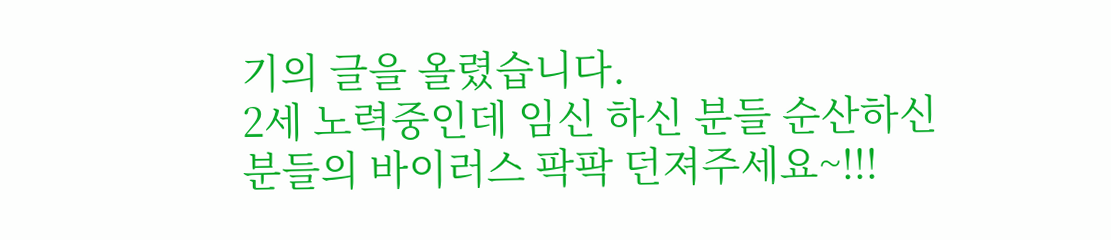기의 글을 올렸습니다.
2세 노력중인데 임신 하신 분들 순산하신분들의 바이러스 팍팍 던져주세요~!!!